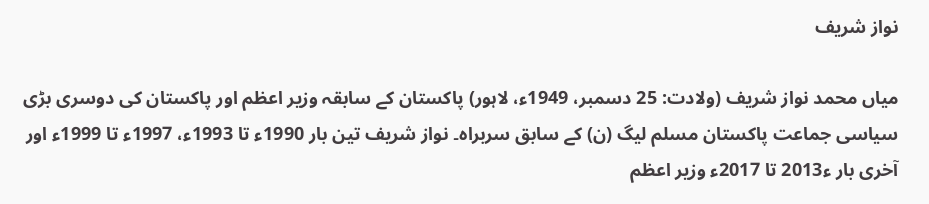نواز شریف

میاں محمد نواز شریف (ولادت: 25 دسمبر، 1949ء، لاہور) پاکستان کے سابقہ وزیر اعظم اور پاکستان کی دوسری بڑی سیاسی جماعت پاکستان مسلم لیگ (ن) کے سابق سربراہ۔ نواز شریف تین بار 1990ء تا 1993ء، 1997ء تا 1999ء اور آخری بار ء2013 تا 2017ء وزیر اعظم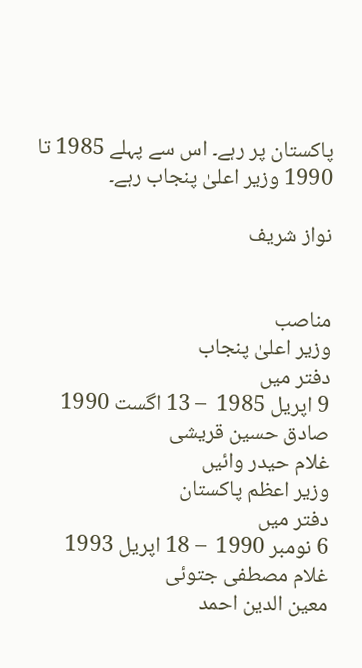پاکستان پر رہے۔ اس سے پہلے 1985 تا 1990 وزیر اعلیٰ پنجاب رہے۔

نواز شریف


مناصب
وزیر اعلیٰ پنجاب
دفتر میں
9 اپریل 1985  – 13 اگست 1990
صادق حسین قریشی
غلام حیدر وائیں
وزیر اعظم پاکستان
دفتر میں
6 نومبر 1990  – 18 اپریل 1993
غلام مصطفی جتوئی
معین الدین احمد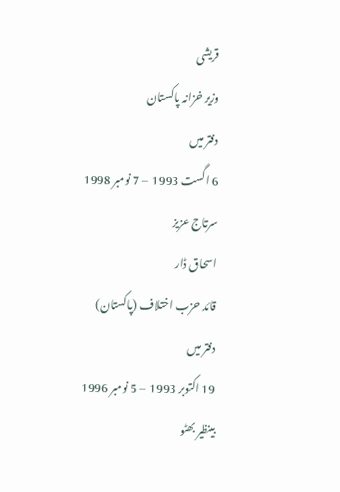قریشی
وزیر خزانہ پاکستان
دفتر میں
6 اگست 1993  – 7 نومبر 1998
سرتاج عزیز
اسحاق ڈار
قائد حزب اختلاف (پاکستان)
دفتر میں
19 اکتوبر 1993  – 5 نومبر 1996
بینظیر بھٹو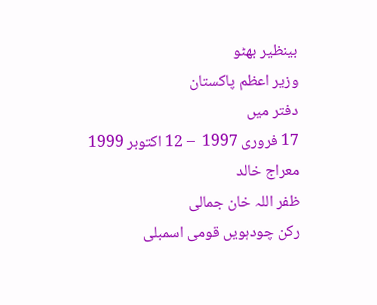بینظیر بھٹو
وزیر اعظم پاکستان
دفتر میں
17 فروری 1997  – 12 اکتوبر 1999
معراج خالد
ظفر اللہ خان جمالی
رکن چودہویں قومی اسمبلی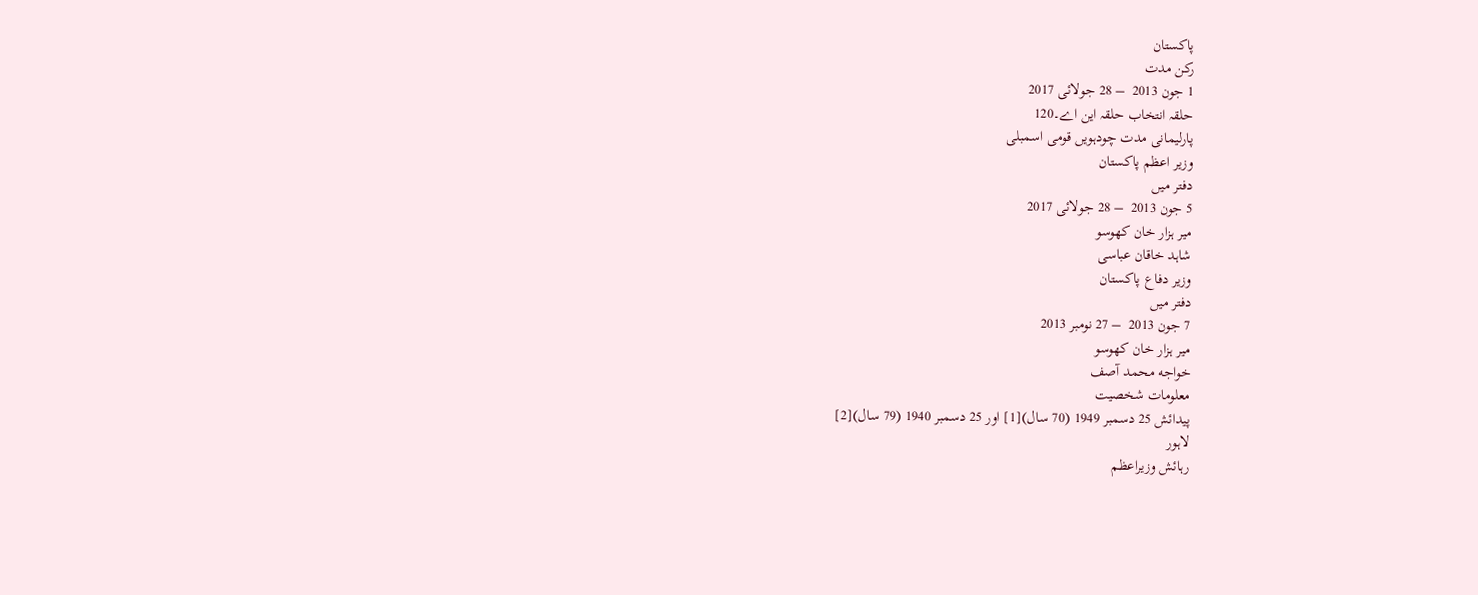پاکستان
رکن مدت
1 جون 2013  – 28 جولائی 2017
حلقہ انتخاب حلقہ این اے۔120
پارلیمانی مدت چودہویں قومی اسمبلی
وزیر اعظم پاکستان
دفتر میں
5 جون 2013  – 28 جولائی 2017
میر ہزار خان کھوسو
شاہد خاقان عباسی
وزیر دفاع پاکستان
دفتر میں
7 جون 2013  – 27 نومبر 2013
میر ہزار خان کھوسو
خواجه محمد آصف
معلومات شخصیت
پیدائش 25 دسمبر 1949 (70 سال)[1] اور 25 دسمبر 1940 (79 سال)[2]
لاہور
رہائش وزیراعظم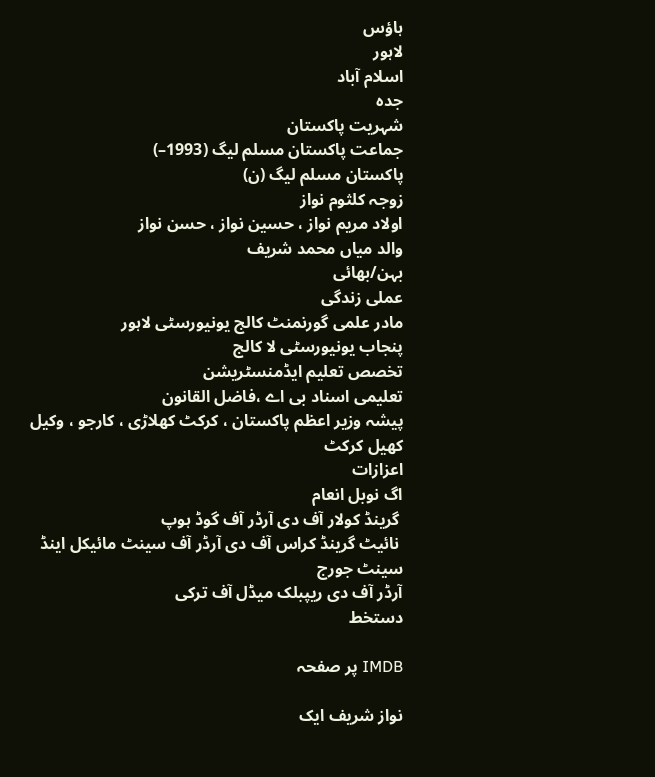ہاؤس
لاہور
اسلام آباد
جدہ
شہریت پاکستان
جماعت پاکستان مسلم لیگ (1993–)
پاکستان مسلم لیگ (ن)
زوجہ کلثوم نواز
اولاد مریم نواز ، حسین نواز ، حسن نواز
والد میاں محمد شریف
بہن/بھائی
عملی زندگی
مادر علمی گورنمنٹ کالج یونیورسٹی لاہور
پنجاب یونیورسٹی لا کالج
تخصص تعلیم ایڈمنسٹریشن
تعلیمی اسناد بی اے ،فاضل القانون
پیشہ وزیر اعظم پاکستان ، کرکٹ کھلاڑی ، کارجو ، وکیل
کھیل کرکٹ
اعزازات
اگ نوبل انعام
 گرینڈ کولار آف دی آرڈر آف گوڈ ہوپ
 نائیٹ گرینڈ کراس آف دی آرڈر آف سینٹ مائیکل اینڈ سینٹ جورج
آرڈر آف دی ریپبلک میڈل آف ترکی
دستخط

IMDB پر صفحہ

نواز شریف ایک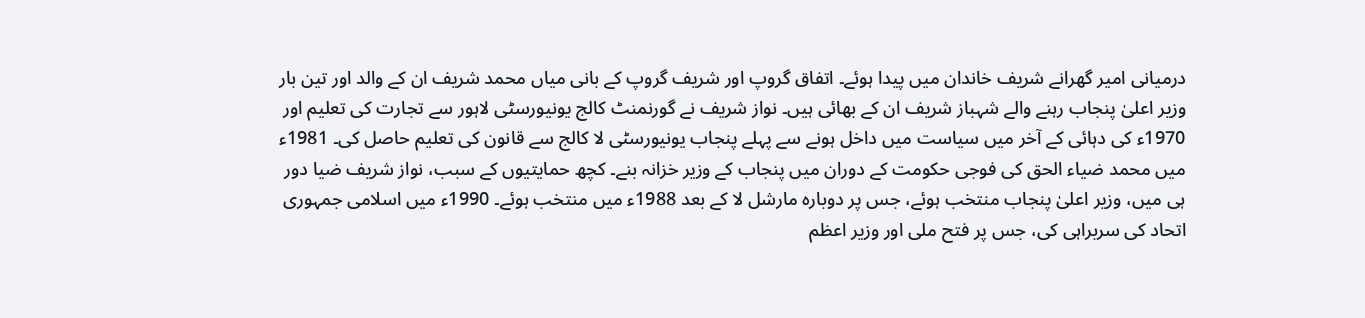درمیانی امیر گھرانے شریف خاندان میں پیدا ہوئے۔ اتفاق گروپ اور شریف گروپ کے بانی میاں محمد شریف ان کے والد اور تین بار وزیر اعلیٰ پنجاب رہنے والے شہباز شریف ان کے بھائی ہیں۔ نواز شریف نے گورنمنٹ کالج یونیورسٹی لاہور سے تجارت کی تعلیم اور 1970ء کی دہائی کے آخر میں سیاست میں داخل ہونے سے پہلے پنجاب یونیورسٹی لا کالج سے قانون کی تعلیم حاصل کی۔ 1981ء میں محمد ضیاء الحق کی فوجی حکومت کے دوران میں پنجاب کے وزیر خزانہ بنے۔ کچھ حمایتیوں کے سبب، نواز شریف ضیا دور ہی میں، وزیر اعلیٰ پنجاب منتخب ہوئے، جس پر دوبارہ مارشل لا کے بعد 1988ء میں منتخب ہوئے۔ 1990ء میں اسلامی جمہوری اتحاد کی سربراہی کی، جس پر فتح ملی اور وزیر اعظم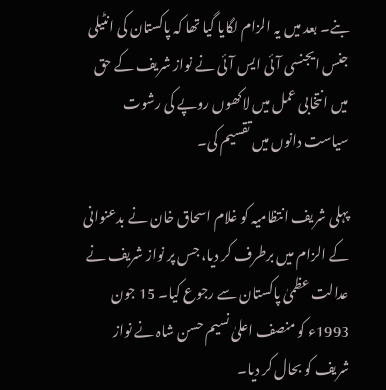بنے۔ بعد میں یہ الزام لگایا گیا تھا کہ پاکستان کی انٹیلی جنس ایجنسی آئی ایس آئی نے نواز شریف کے حق میں انتخابی عمل میں لاکھوں روپے کی رشوت سیاست دانوں میں تقسیم کی۔

پہلی شریف انتظامیہ کو غلام اسحاق خان نے بدعنوانی کے الزام میں برطرف کر دیا، جس پر نواز شریف نے عدالت عظمیٰ پاکستان سے رجوع کیا۔ 15 جون 1993ء کو منصف اعلیٰ نسیم حسن شاہ نے نواز شریف کو بحال کر دیا۔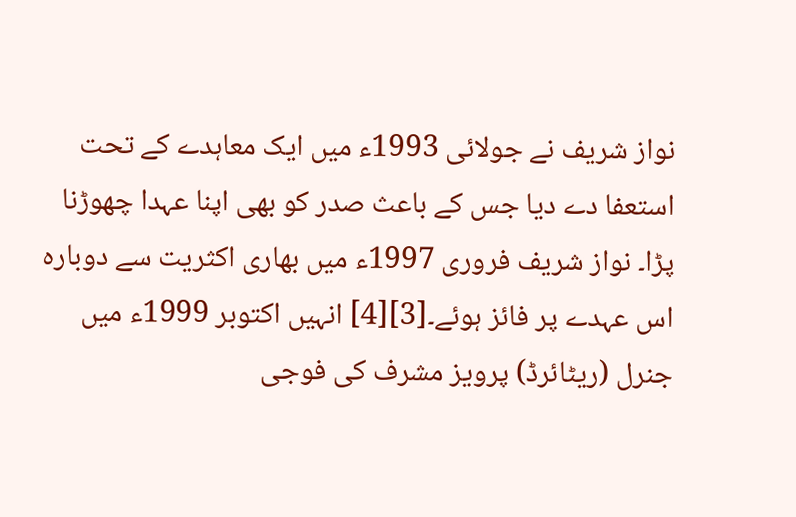نواز شریف نے جولائی 1993ء میں ایک معاہدے کے تحت استعفا دے دیا جس کے باعث صدر کو بھی اپنا عہدا چھوڑنا پڑا۔ نواز شریف فروری 1997ء میں بھاری اکثریت سے دوبارہ اس عہدے پر فائز ہوئے۔[3][4] انہیں اکتوبر 1999ء میں جنرل (ریٹائرڈ) پرویز مشرف کی فوجی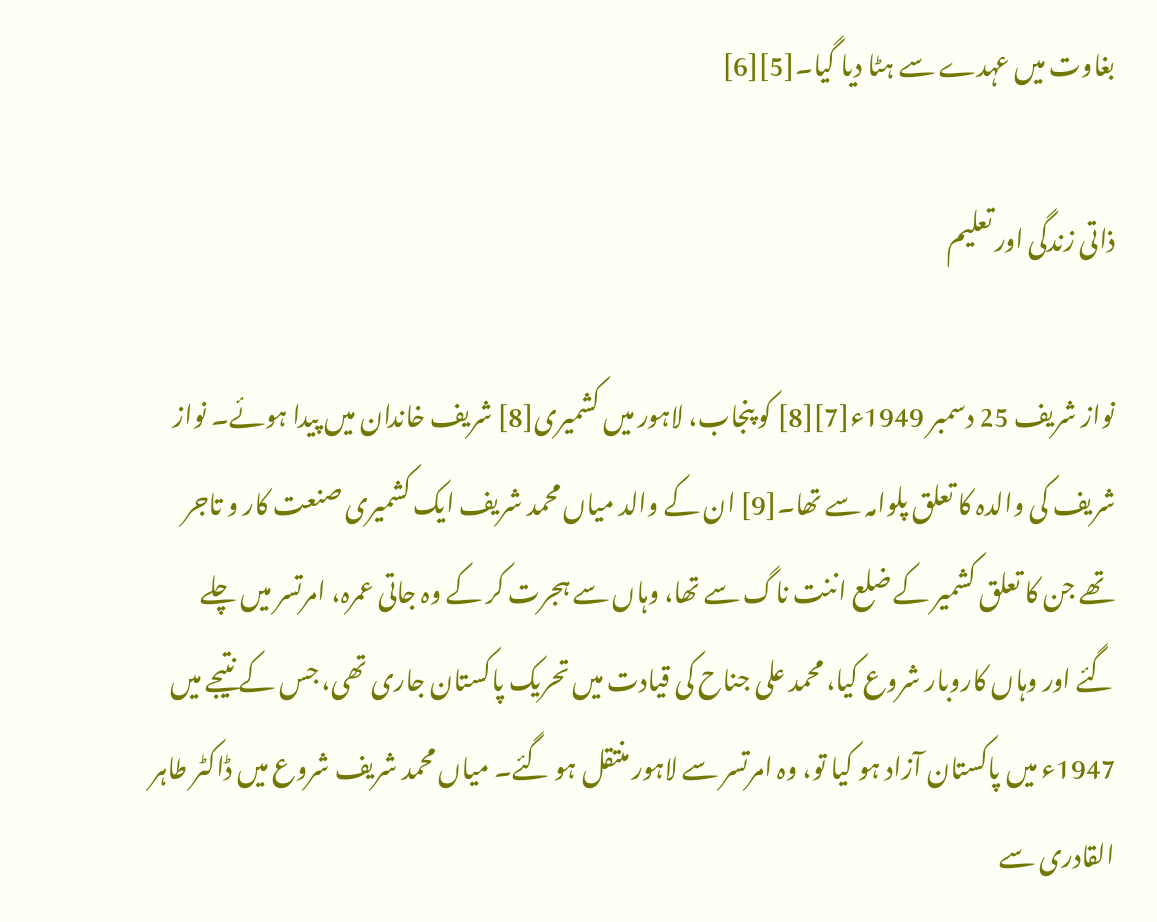بغاوت میں عہدے سے ہٹا دیا گیا۔[5][6]

ذاتی زندگی اور تعلیم

نواز شریف 25 دسمبر 1949ء[7][8] کو پنجاب، لاہور میں کشمیری[8] شریف خاندان میں پیدا ہوئے۔ نواز شریف کی والدہ کا تعلق پلوامہ سے تھا۔[9] ان کے والد میاں محمد شریف ایک کشمیری صنعت کار و تاجر تھے جن کا تعلق کشمیر کے ضلع اننت ناگ سے تھا، وہاں سے ہجرت کر کے وہ جاتی عمرہ، امرتسر میں چلے گئے اور وہاں کاروبار شروع کیا، محمد علی جناح کی قیادت میں تحریک پاکستان جاری تھی، جس کے نتیجے میں 1947ء میں پاکستان آزاد ہو کيا تو، وہ امرتسر سے لاہور منتقل ہو گئے۔ میاں محمد شریف شروع میں ڈاکٹر طاہر القادری سے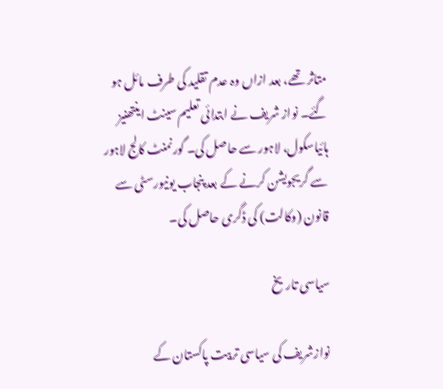متاثر تھے، بعد ازاں وہ عدم تقلید کی طرف مائل ہو گئے۔ نواز شریف نے ابتدائی تعليم سينٹ اينتھنيز ہائیاسکول، لاہور سے حاصل کی۔ گورنمنٹ کالج لاہور سے گريجويشن کرنے کے بعد پنجاب یونیورسٹی سے قانون (وکالت) کی ڈگری حاصل کی۔

سیاسی تاریخ

نوازشریف کی سیاسی تربیت پاکستان کے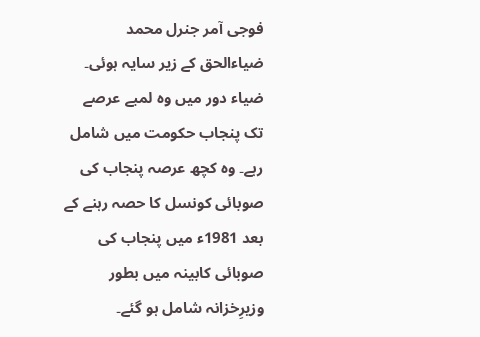فوجی آمر جنرل محمد ضیاءالحق کے زیر سایہ ہوئی۔ ضیاء دور میں وہ لمبے عرصے تک پنجاب حکومت میں شامل رہے۔ وہ کچھ عرصہ پنجاب کی صوبائی کونسل کا حصہ رہنے کے بعد 1981ء ميں پنجاب کی صوبائی کابينہ ميں بطور وزيرِخزانہ شامل ہو گئے۔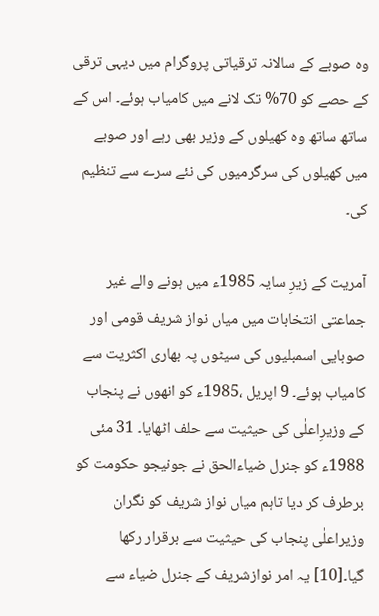وہ صوبے کے سالانہ ترقياتی پروگرام ميں ديہی ترقی کے حصے کو 70% تک لانے ميں کامياب ہوئے۔ اس کے ساتھ ساتھ وہ کھيلوں کے وزير بھی رہے اور صوبے میں کھيلوں کی سرگرميوں کی نئے سرے سے تنظيم کی۔

آمریت کے زیرِ سایہ 1985ء میں ہونے والے غیر جماعتی انتخابات ميں مياں نواز شریف قومی اور صوبایی اسمبليوں کی سيٹوں پہ بھاری اکثريت سے کامياب ہوئے۔ 9 اپريل ،1985ء کو انھوں نے پنجاب کے وزيرِاعلٰی کی حيثيت سے حلف اٹھايا۔ 31 مئی 1988ء کو جنرل ضياءالحق نے جونیجو حکومت کو برطرف کر دیا تاہم مياں نواز شريف کو نگران وزیراعلٰی پنجاب کی حیثیت سے برقرار رکھا گیا۔[10] یہ امر نوازشریف کے جنرل ضیاء سے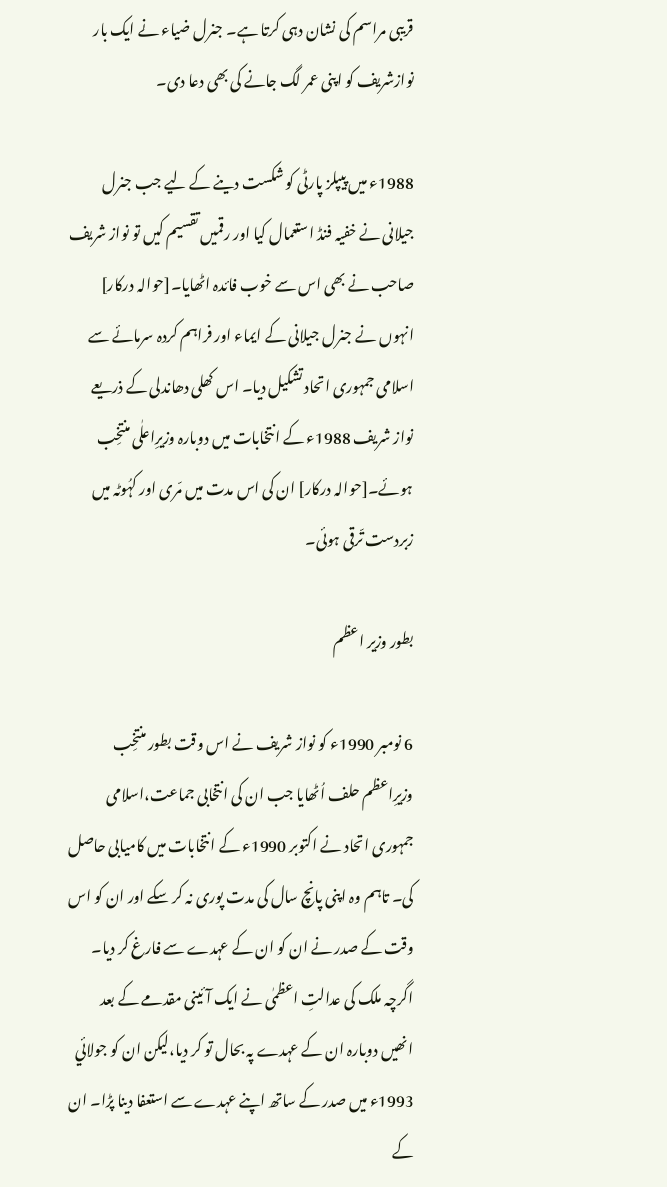قریبی مراسم کی نشان دہی کرتا ہے۔ جنرل ضیاء نے ایک بار نوازشریف کو اپنی عمر لگ جانے کی بھی دعا دی۔

1988ء میں پیپلز پارٹی کو شکست دینے کے لیے جب جنرل جیلانی نے خفیہ فنڈ استعمال کیا اور رقمیں تقسیم کیں تو نواز شریف صاحب نے بھی اس سے خوب فائدہ اٹھایا۔[حوالہ درکار] انہوں نے جنرل جیلانی کے ایماء اور فراہم کردہ سرمائے سے اسلامی جمہوری اتحاد تشکیل دیا۔ اس کھلی دھاندلی کے ذریعے نواز شریف 1988ء کے انتخابات ميں دوبارہ وزيرِاعلٰی منتخِب ہوئے۔[حوالہ درکار] ان کی اس مدت ميں مّری اور کہُوٹہ ميں زبردست تّرقی ہوئی۔

بطور وزیر اعظم

6 نومبر 1990ء کو نواز شريف نے اس وقت بطور منتخِب وزيرِاعظم حلف اُٹھايا جب ان کی انتخابی جماعت،اسلامی جمہوری اتحاد نے اکتوبر 1990ء کے انتخابات ميں کاميابی حاصل کی۔ تاہم وہ اپنی پانچ سال کی مدت پوری نہ کر سکے اور ان کو اس وقت کے صدر نے ان کو ان کے عہدے سے فارغ کر ديا۔ اگرچہ ملک کی عدالتِ اعظمٰی نے ايک آئينی مقدمے کے بعد انھيں دوبارہ ان کے عہدے پہ بحال تو کر ديا،ليکن ان کو جولائي 1993ء ميں صدر کے ساتھ اپنے عہدے سے استعفا دينا پڑا۔ ان کے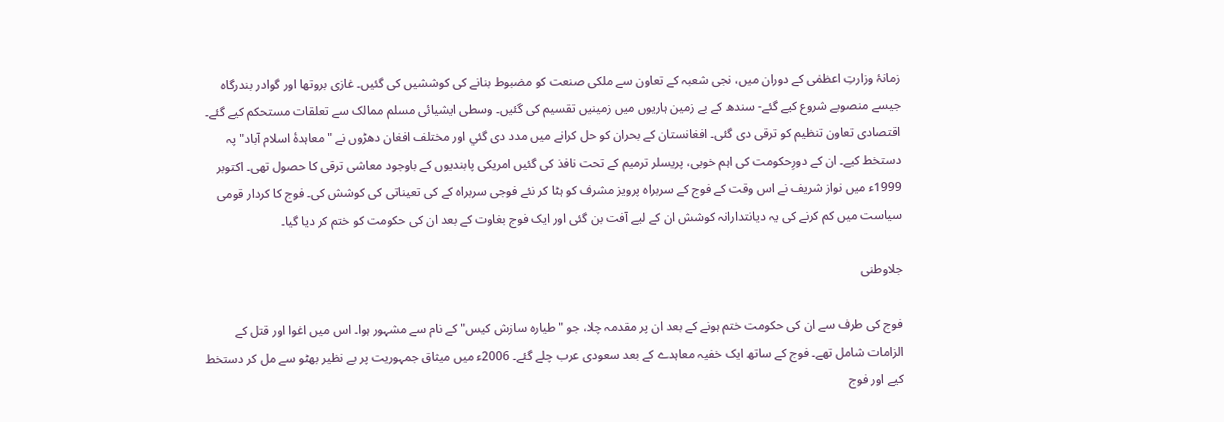زمانۂ وزارتِ اعظمٰی کے دوران میں، نجی شعبہ کے تعاون سے ملکی صنعت کو مضبوط بنانے کی کوششیں کی گئيں۔ غازی بروتھا اور گوادر بندرگاہ جيسے منصوبے شروع کيے گئے- سندھ کے بے زمین ہاريوں ميں زمينيں تقسیم کی گئیں۔ وسطی ایشیائی مسلم ممالک سے تعلقات مستحکم کیے گئے۔ اقتصادی تعاون تنظیم کو ترقی دی گئی۔ افغانستان کے بحران کو حل کرانے ميں مدد دی گئي اور مختلف افغان دھڑوں نے "معاہدۂ اسلام آباد" پہ دستخط کيے۔ ان کے دورِحکومت کی اہم خوبی، پریسلر ترمیم کے تحت نافذ کی گئيں امریکی پابندیوں کے باوجود معاشی ترقی کا حصول تھی۔ اکتوبر 1999ء میں نواز شریف نے اس وقت کے فوج کے سربراہ پرویز مشرف کو ہٹا کر نئے فوجی سربراہ کے کی تعیناتی کی کوشش کی۔ فوج کا کردار قومی سیاست میں کم کرنے کی یہ دیانتدارانہ کوشش ان کے لیے آفت بن گئی اور ایک فوج بغاوت کے بعد ان کی حکومت کو ختم کر دیا گیا۔

جلاوطنی

فوج کی طرف سے ان کی حکومت ختم ہونے کے بعد ان پر مقدمہ چلا، جو "طیارہ سازش کیس" کے نام سے مشہور ہوا۔ اس میں اغوا اور قتل کے الزامات شامل تھے۔ فوج کے ساتھ ایک خفیہ معاہدے کے بعد سعودی عرب چلے گئے۔ 2006ء میں میثاق جمہوریت پر بے نظیر بھٹو سے مل کر دستخط کیے اور فوج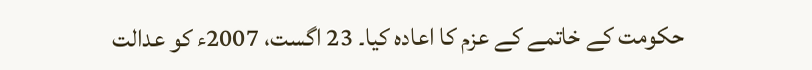حکومت کے خاتمے کے عزم کا اعادہ کیا۔ 23 اگست، 2007ء کو عدالت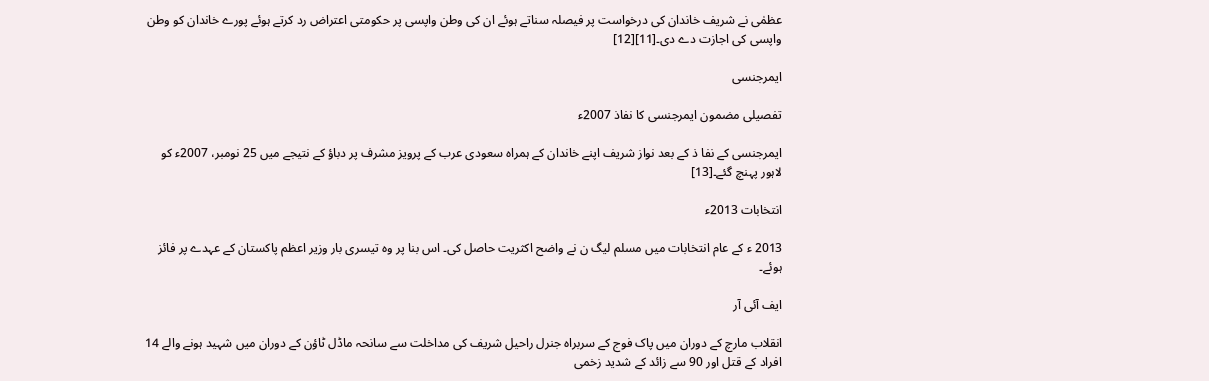عظمٰی نے شریف خاندان کی درخواست پر فیصلہ سناتے ہوئے ان کی وطن واپسی پر حکومتی اعتراض رد کرتے ہوئے پورے خاندان کو وطن واپسی کی اجازت دے دی۔[11][12]

ایمرجنسی

تفصیلی مضمون ایمرجنسی کا نفاذ 2007ء

ایمرجنسی کے نفا ذ کے بعد نواز شریف اپنے خاندان کے ہمراہ سعودی عرب کے پرویز مشرف پر دباؤ کے نتیجے میں 25 نومبر، 2007ء کو لاہور پہنچ گئے۔[13]

انتخابات 2013ء

2013 ء کے عام انتخابات میں مسلم لیگ ن نے واضح اکثریت حاصل کی۔ اس بنا پر وہ تیسری بار وزیر اعظم پاکستان کے عہدے پر فائز ہوئے۔

ایف آئی آر

انقلاب مارچ کے دوران میں پاک فوج کے سربراہ جنرل راحیل شریف کی مداخلت سے سانحہ ماڈل ٹاؤن کے دوران میں شہید ہونے والے 14 افراد کے قتل اور 90 سے زائد کے شدید زخمی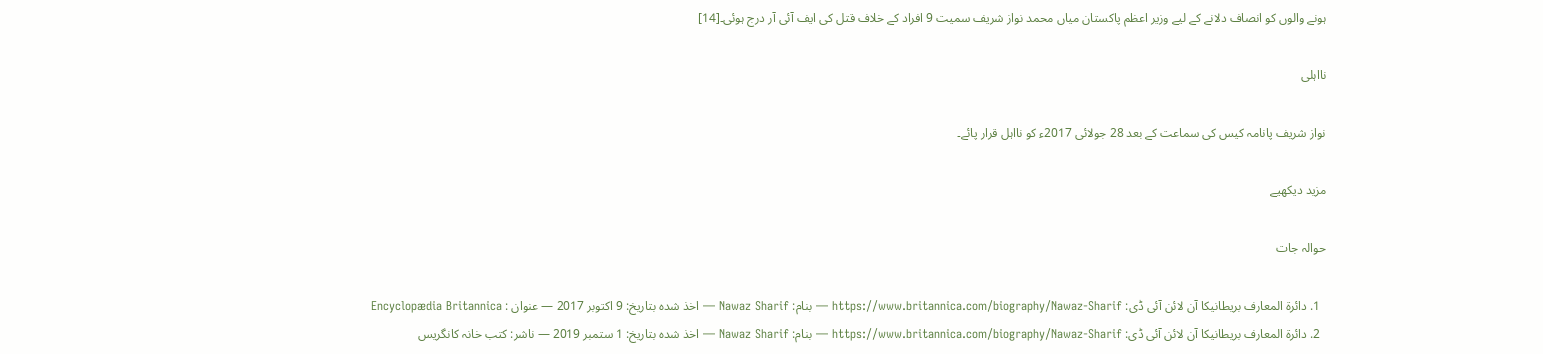ہونے والوں کو انصاف دلانے کے لیے وزیر اعظم پاکستان میاں محمد نواز شریف سمیت 9 افراد کے خلاف قتل کی ایف آئی آر درج ہوئی۔[14]

نااہلی

نواز شریف پانامہ کیس کی سماعت کے بعد 28 جولائی 2017ء کو نااہل قرار پائے۔

مزید دیکھیے

حوالہ جات

  1. دائرۃ المعارف بریطانیکا آن لائن آئی ڈی: https://www.britannica.com/biography/Nawaz-Sharif — بنام: Nawaz Sharif — اخذ شدہ بتاریخ: 9 اکتوبر 2017 — عنوان : Encyclopædia Britannica
  2. دائرۃ المعارف بریطانیکا آن لائن آئی ڈی: https://www.britannica.com/biography/Nawaz-Sharif — بنام: Nawaz Sharif — اخذ شدہ بتاریخ: 1 ستمبر 2019 — ناشر: کتب خانہ کانگریس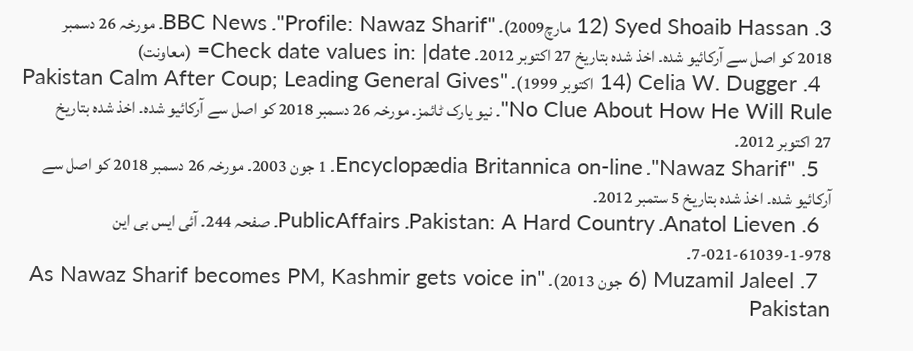3. Syed Shoaib Hassan (12 مارچ2009)۔ "Profile: Nawaz Sharif"۔ BBC News۔ مورخہ 26 دسمبر 2018 کو اصل سے آرکائیو شدہ۔ اخذ شدہ بتاریخ 27 اکتوبر 2012۔ Check date values in: |date= (معاونت)
  4. Celia W. Dugger (14 اکتوبر 1999)۔ "Pakistan Calm After Coup; Leading General Gives No Clue About How He Will Rule"۔ نیو یارک ٹائمز۔ مورخہ 26 دسمبر 2018 کو اصل سے آرکائیو شدہ۔ اخذ شدہ بتاریخ 27 اکتوبر 2012۔
  5. "Nawaz Sharif"۔ Encyclopædia Britannica on-line۔ 1 جون 2003۔ مورخہ 26 دسمبر 2018 کو اصل سے آرکائیو شدہ۔ اخذ شدہ بتاریخ 5 ستمبر 2012۔
  6. Anatol Lieven۔ Pakistan: A Hard Country۔ PublicAffairs۔ صفحہ 244۔ آئی ایس بی این 978-1-61039-021-7۔
  7. Muzamil Jaleel (6 جون 2013)۔ "As Nawaz Sharif becomes PM, Kashmir gets voice in Pakistan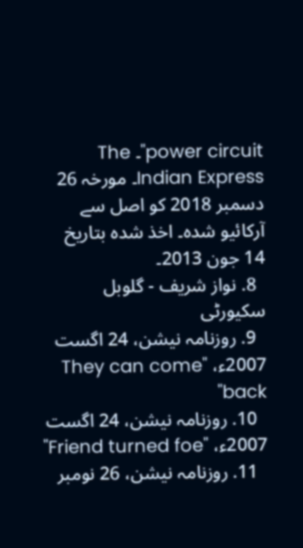power circuit"۔ The Indian Express۔ مورخہ 26 دسمبر 2018 کو اصل سے آرکائیو شدہ۔ اخذ شدہ بتاریخ 14 جون 2013۔
  8. نواز شریف - گلوبل سکیورٹی
  9. روزنامہ نیشن، 24 اگست 2007ء، "They can come back"
  10. روزنامہ نیشن، 24 اگست 2007ء، "Friend turned foe"
  11. روزنامہ نیشن، 26 نومبر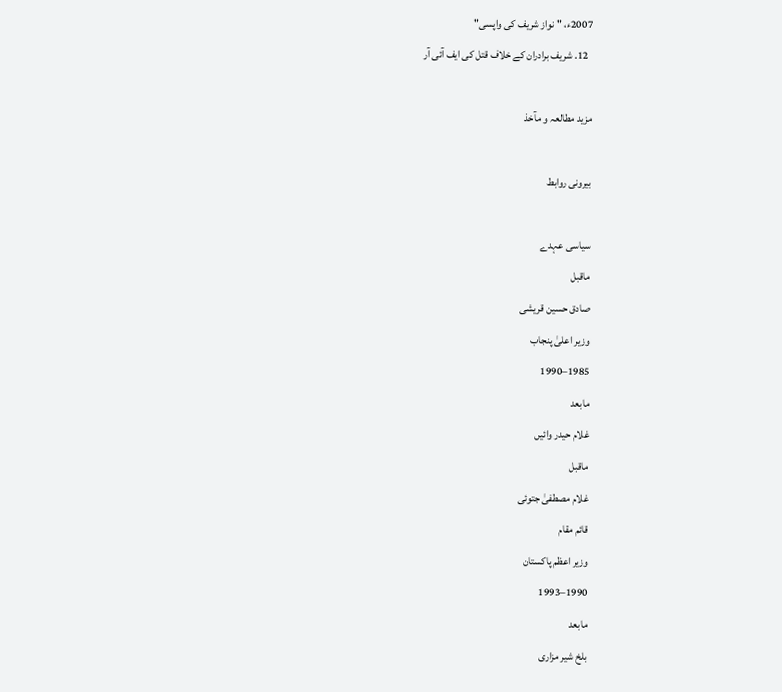2007ء، "نواز شریف کی واپسی"
  12. شریف برادران کے خلاف قتل کی ایف آئی آر

مزید مطالعہ و مآخذ

بیرونی روابط

سیاسی عہدے
ماقبل
صادق حسین قریشی
وزیر اعلیٰ پنجاب
1985–1990
مابعد
غلام حیدر وائیں
ماقبل
غلام مصطفیٰ جتوئی
قائم مقام
وزیر اعظم پاکستان
1990–1993
مابعد
بلخ شیر مزاری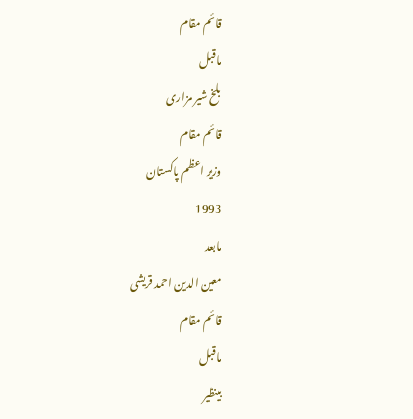قائم مقام
ماقبل
بلخ شیر مزاری
قائم مقام
وزیر اعظم پاکستان
1993
مابعد
معین الدین احمد قریشی
قائم مقام
ماقبل
بینظیر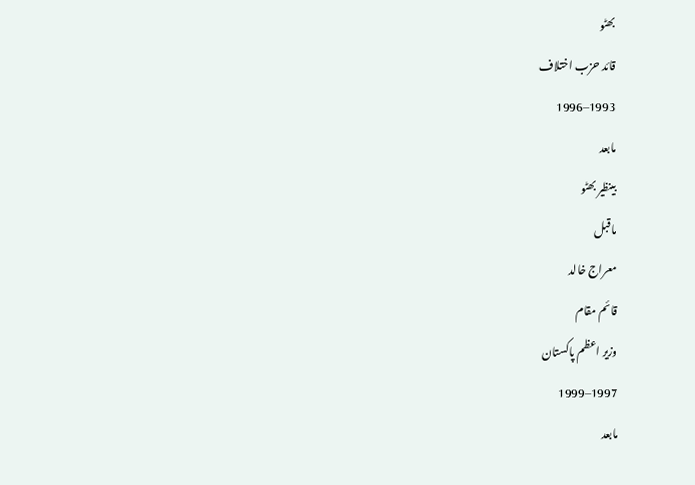بھٹو
قائد حزب اختلاف
1993–1996
مابعد
بینظیر بھٹو
ماقبل
معراج خالد
قائم مقام
وزیر اعظم پاکستان
1997–1999
مابعد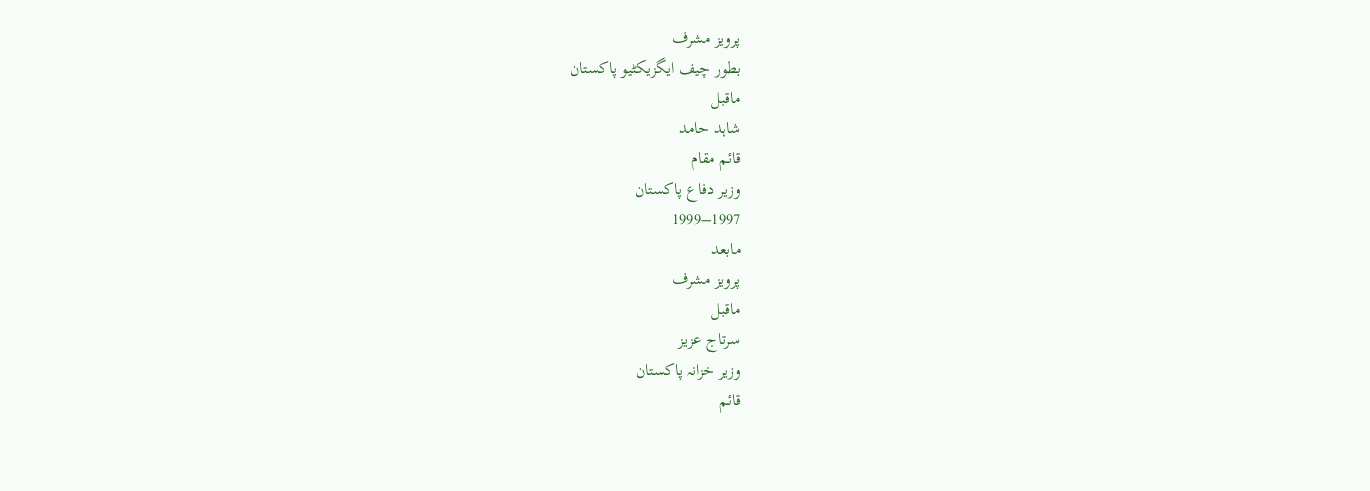پرویز مشرف
بطور چیف ایگزیکٹیو پاکستان
ماقبل
شاہد حامد
قائم مقام
وزیر دفاع پاکستان
1997–1999
مابعد
پرویز مشرف
ماقبل
سرتاج عزیز
وزیر خزانہ پاکستان
قائم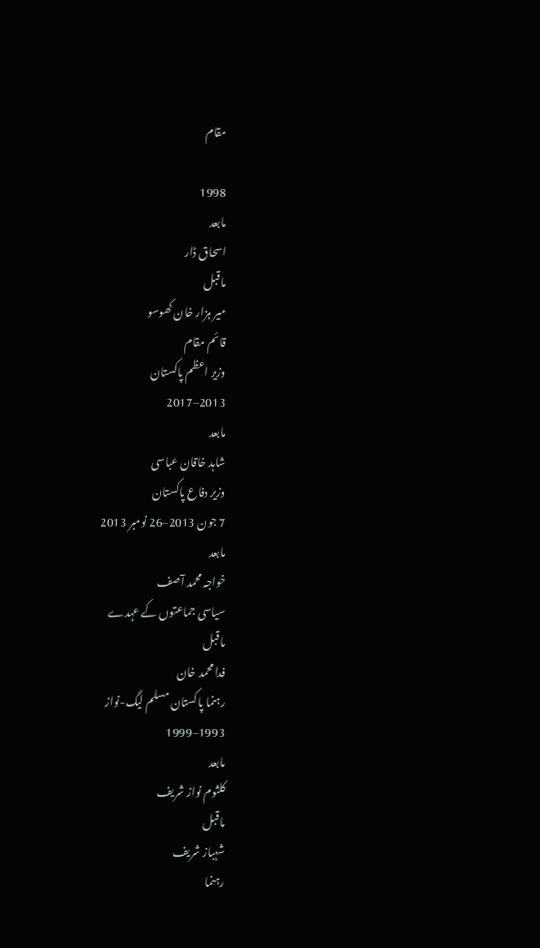مقام

1998
مابعد
اسحاق ڈار
ماقبل
میر ہزار خان کھوسو
قائم مقام
وزیر اعظم پاکستان
2013–2017
مابعد
شاہد خاقان عباسی
وزیر دفاع پاکستان
7 جون 2013–26 نومبر 2013
مابعد
خواجہ محمد آصف
سیاسی جماعتوں کے عہدے
ماقبل
فدا محمد خان
رہنما پاکستان مسلم لیگ-نواز
1993–1999
مابعد
کلثوم نواز شریف
ماقبل
شہباز شریف
رہنما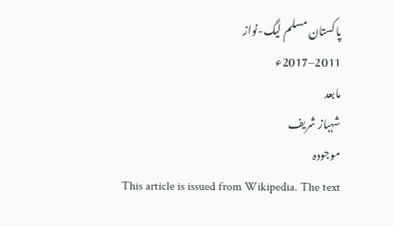پاکستان مسلم لیگ-نواز
2011–2017ء
مابعد
شہباز شریف
موجودہ
This article is issued from Wikipedia. The text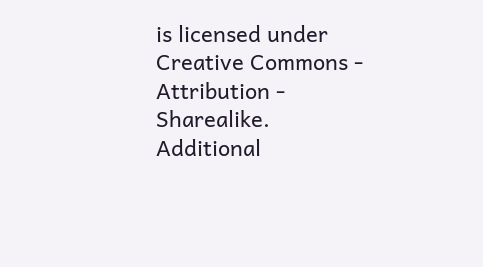is licensed under Creative Commons - Attribution - Sharealike. Additional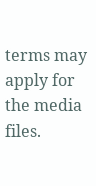terms may apply for the media files.